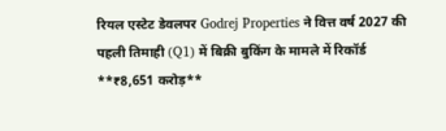रियल एस्टेट डेवलपर Godrej Properties ने वित्त वर्ष 2027 की पहली तिमाही (Q1) में बिक्री बुकिंग के मामले में रिकॉर्ड **₹8,651 करोड़**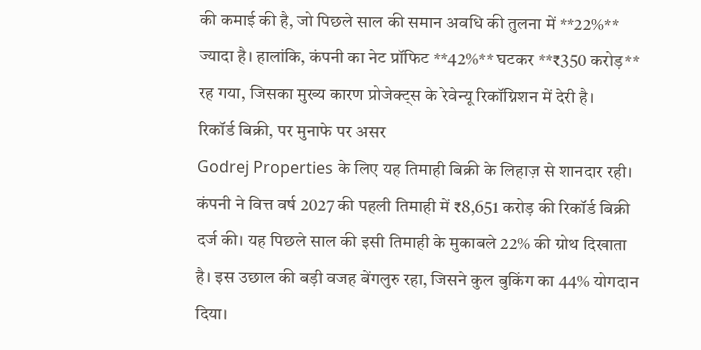की कमाई की है, जो पिछले साल की समान अवधि की तुलना में **22%** ज्यादा है। हालांकि, कंपनी का नेट प्रॉफिट **42%** घटकर **₹350 करोड़** रह गया, जिसका मुख्य कारण प्रोजेक्ट्स के रेवेन्यू रिकॉग्निशन में देरी है।
रिकॉर्ड बिक्री, पर मुनाफे पर असर
Godrej Properties के लिए यह तिमाही बिक्री के लिहाज़ से शानदार रही। कंपनी ने वित्त वर्ष 2027 की पहली तिमाही में ₹8,651 करोड़ की रिकॉर्ड बिक्री दर्ज की। यह पिछले साल की इसी तिमाही के मुकाबले 22% की ग्रोथ दिखाता है। इस उछाल की बड़ी वजह बेंगलुरु रहा, जिसने कुल बुकिंग का 44% योगदान दिया।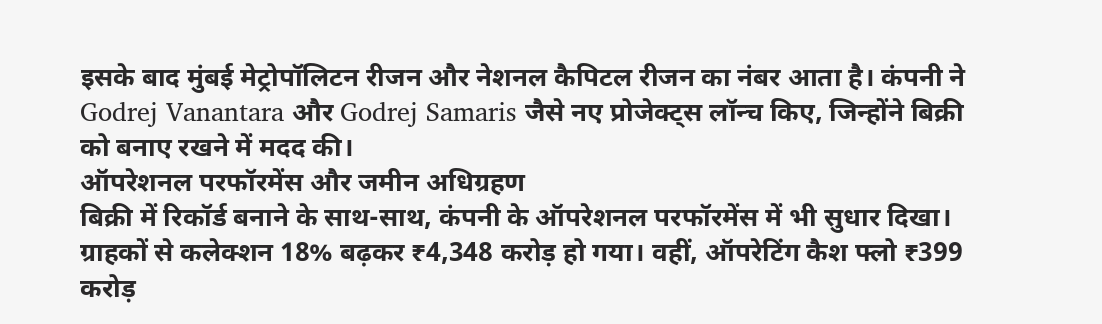इसके बाद मुंबई मेट्रोपॉलिटन रीजन और नेशनल कैपिटल रीजन का नंबर आता है। कंपनी ने Godrej Vanantara और Godrej Samaris जैसे नए प्रोजेक्ट्स लॉन्च किए, जिन्होंने बिक्री को बनाए रखने में मदद की।
ऑपरेशनल परफॉरमेंस और जमीन अधिग्रहण
बिक्री में रिकॉर्ड बनाने के साथ-साथ, कंपनी के ऑपरेशनल परफॉरमेंस में भी सुधार दिखा। ग्राहकों से कलेक्शन 18% बढ़कर ₹4,348 करोड़ हो गया। वहीं, ऑपरेटिंग कैश फ्लो ₹399 करोड़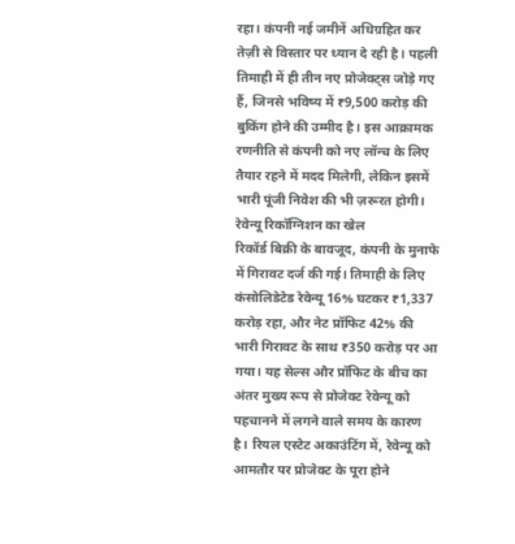रहा। कंपनी नई जमीनें अधिग्रहित कर तेज़ी से विस्तार पर ध्यान दे रही है। पहली तिमाही में ही तीन नए प्रोजेक्ट्स जोड़े गए हैं, जिनसे भविष्य में ₹9,500 करोड़ की बुकिंग होने की उम्मीद है। इस आक्रामक रणनीति से कंपनी को नए लॉन्च के लिए तैयार रहने में मदद मिलेगी, लेकिन इसमें भारी पूंजी निवेश की भी ज़रूरत होगी।
रेवेन्यू रिकॉग्निशन का खेल
रिकॉर्ड बिक्री के बावजूद, कंपनी के मुनाफे में गिरावट दर्ज की गई। तिमाही के लिए कंसोलिडेटेड रेवेन्यू 16% घटकर ₹1,337 करोड़ रहा, और नेट प्रॉफिट 42% की भारी गिरावट के साथ ₹350 करोड़ पर आ गया। यह सेल्स और प्रॉफिट के बीच का अंतर मुख्य रूप से प्रोजेक्ट रेवेन्यू को पहचानने में लगने वाले समय के कारण है। रियल एस्टेट अकाउंटिंग में, रेवेन्यू को आमतौर पर प्रोजेक्ट के पूरा होने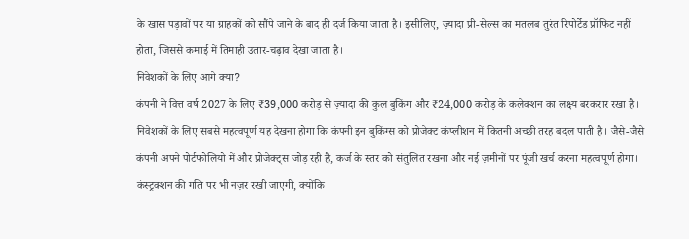के खास पड़ावों पर या ग्राहकों को सौंपे जाने के बाद ही दर्ज किया जाता है। इसीलिए, ज़्यादा प्री-सेल्स का मतलब तुरंत रिपोर्टेड प्रॉफिट नहीं होता, जिससे कमाई में तिमाही उतार-चढ़ाव देखा जाता है।
निवेशकों के लिए आगे क्या?
कंपनी ने वित्त वर्ष 2027 के लिए ₹39,000 करोड़ से ज़्यादा की कुल बुकिंग और ₹24,000 करोड़ के कलेक्शन का लक्ष्य बरकरार रखा है। निवेशकों के लिए सबसे महत्वपूर्ण यह देखना होगा कि कंपनी इन बुकिंग्स को प्रोजेक्ट कंप्लीशन में कितनी अच्छी तरह बदल पाती है। जैसे-जैसे कंपनी अपने पोर्टफोलियो में और प्रोजेक्ट्स जोड़ रही है, कर्ज के स्तर को संतुलित रखना और नई ज़मीनों पर पूंजी खर्च करना महत्वपूर्ण होगा। कंस्ट्रक्शन की गति पर भी नज़र रखी जाएगी, क्योंकि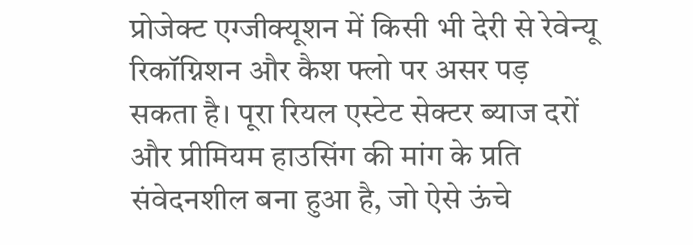प्रोजेक्ट एग्जीक्यूशन में किसी भी देरी से रेवेन्यू रिकॉग्निशन और कैश फ्लो पर असर पड़ सकता है। पूरा रियल एस्टेट सेक्टर ब्याज दरों और प्रीमियम हाउसिंग की मांग के प्रति संवेदनशील बना हुआ है, जो ऐसे ऊंचे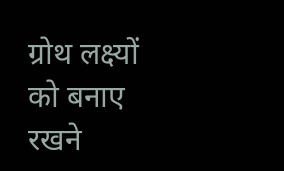ग्रोथ लक्ष्यों को बनाए रखने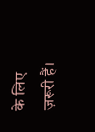के लिए ज़रूरी हैं।